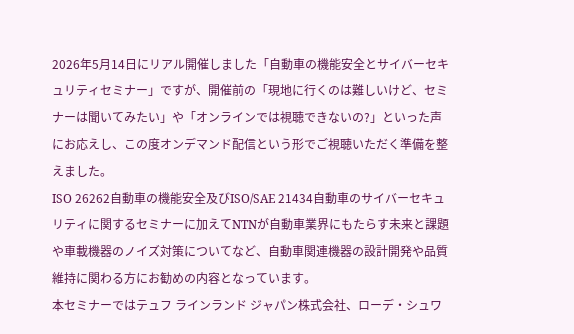2026年5月14日にリアル開催しました「自動車の機能安全とサイバーセキュリティセミナー」ですが、開催前の「現地に行くのは難しいけど、セミナーは聞いてみたい」や「オンラインでは視聴できないの?」といった声にお応えし、この度オンデマンド配信という形でご視聴いただく準備を整えました。
ISO 26262自動車の機能安全及びISO/SAE 21434自動車のサイバーセキュリティに関するセミナーに加えてNTNが自動車業界にもたらす未来と課題や車載機器のノイズ対策についてなど、自動車関連機器の設計開発や品質維持に関わる方にお勧めの内容となっています。
本セミナーではテュフ ラインランド ジャパン株式会社、ローデ・シュワ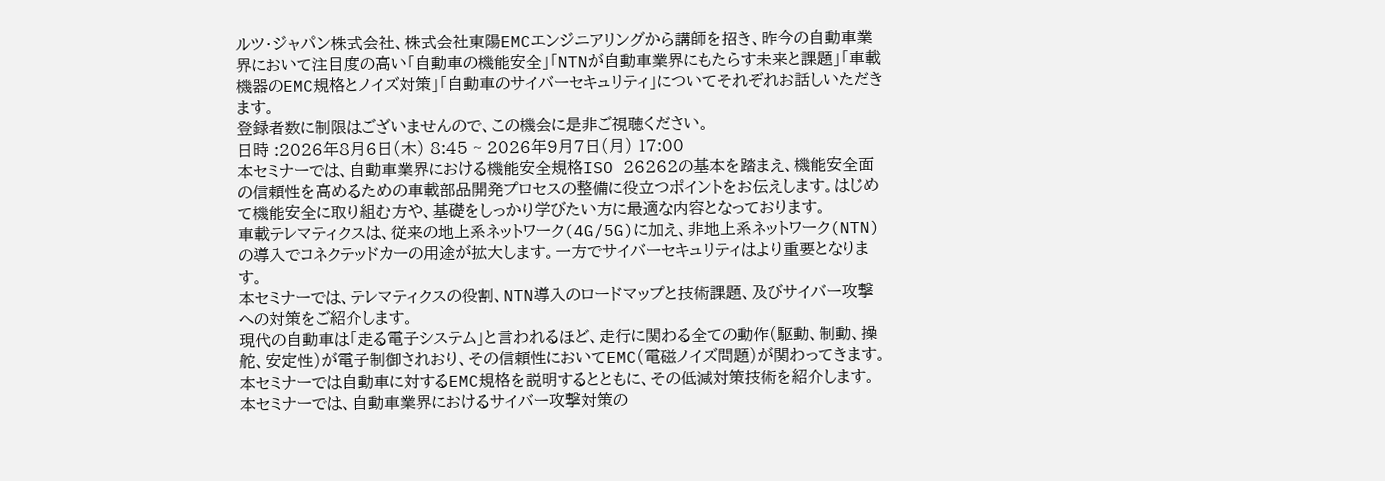ルツ・ジャパン株式会社、株式会社東陽EMCエンジニアリングから講師を招き、昨今の自動車業界において注目度の高い「自動車の機能安全」「NTNが自動車業界にもたらす未来と課題」「車載機器のEMC規格とノイズ対策」「自動車のサイバーセキュリティ」についてそれぞれお話しいただきます。
登録者数に制限はございませんので、この機会に是非ご視聴ください。
日時 :2026年8月6日(木) 8:45 ~ 2026年9月7日(月) 17:00
本セミナーでは、自動車業界における機能安全規格ISO 26262の基本を踏まえ、機能安全面の信頼性を高めるための車載部品開発プロセスの整備に役立つポイントをお伝えします。はじめて機能安全に取り組む方や、基礎をしっかり学びたい方に最適な内容となっております。
車載テレマティクスは、従来の地上系ネットワーク(4G/5G)に加え、非地上系ネットワーク(NTN)の導入でコネクテッドカーの用途が拡大します。一方でサイバーセキュリティはより重要となります。
本セミナーでは、テレマティクスの役割、NTN導入のロードマップと技術課題、及びサイバー攻撃への対策をご紹介します。
現代の自動車は「走る電子システム」と言われるほど、走行に関わる全ての動作(駆動、制動、操舵、安定性)が電子制御されおり、その信頼性においてEMC(電磁ノイズ問題)が関わってきます。本セミナーでは自動車に対するEMC規格を説明するとともに、その低減対策技術を紹介します。
本セミナーでは、自動車業界におけるサイバー攻撃対策の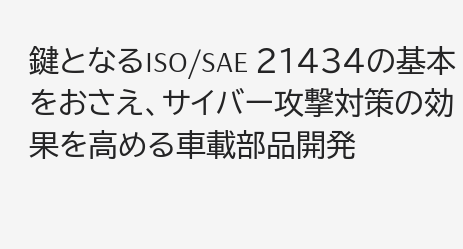鍵となるISO/SAE 21434の基本をおさえ、サイバー攻撃対策の効果を高める車載部品開発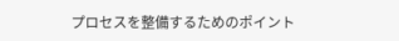プロセスを整備するためのポイント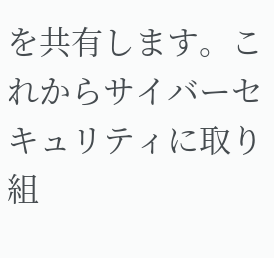を共有します。これからサイバーセキュリティに取り組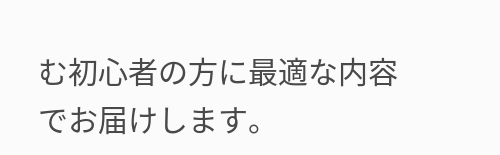む初心者の方に最適な内容でお届けします。